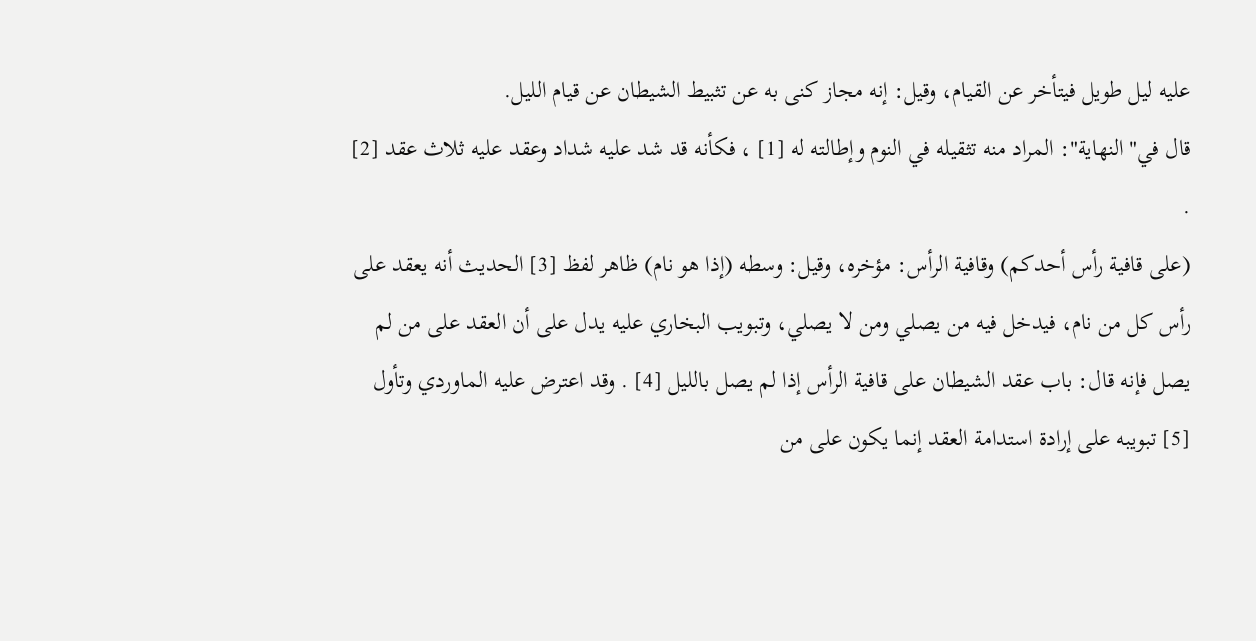عليه ليل طويل فيتأخر عن القيام، وقيل: إنه مجاز كنى به عن تثبيط الشيطان عن قيام الليل.
قال في"النهاية": المراد منه تثقيله في النوم وإطالته له [1] ، فكأنه قد شد عليه شداد وعقد عليه ثلاث عقد [2] .
(على قافية رأس أحدكم) وقافية الرأس: مؤخره، وقيل: وسطه (إذا هو نام) ظاهر لفظ [3] الحديث أنه يعقد على رأس كل من نام، فيدخل فيه من يصلي ومن لا يصلي، وتبويب البخاري عليه يدل على أن العقد على من لم يصل فإنه قال: باب عقد الشيطان على قافية الرأس إذا لم يصل بالليل [4] . وقد اعترض عليه الماوردي وتأول [5] تبويبه على إرادة استدامة العقد إنما يكون على من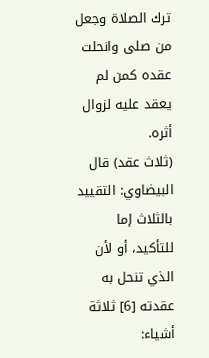ترك الصلاة وجعل من صلى وانحلت عقده كمن لم يعقد عليه لزوال أثره.
(ثلاث عقد) قال البيضاوي: التقييد بالثلاث إما للتأكيد، أو لأن الذي تنحل به عقدته [6] ثلاثة أشياء: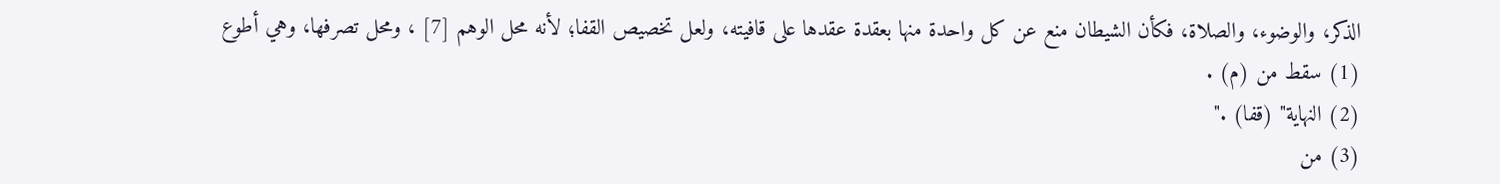الذكر، والوضوء، والصلاة، فكأن الشيطان منع عن كل واحدة منها بعقدة عقدها على قافيته، ولعل تخصيص القفا؛ لأنه محل الوهم [7] ، ومحل تصرفها، وهي أطوع
(1) سقط من (م) .
(2) النهاية" (قفا) ."
(3) من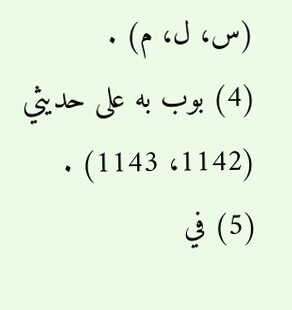(س، ل، م) .
(4) بوب به على حديثي (1142، 1143) .
(5) في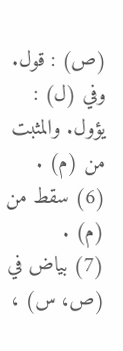(ص) : قول. وفي (ل) : يؤول. والمثبت من (م) .
(6) سقط من (م) .
(7) بياض في (ص، س) ،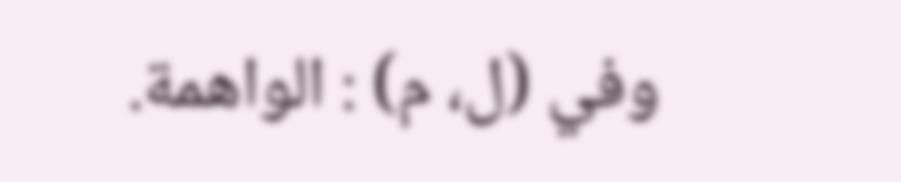وفي (ل، م) : الواهمة.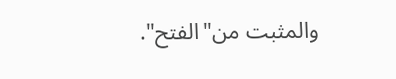والمثبت من"الفتح".